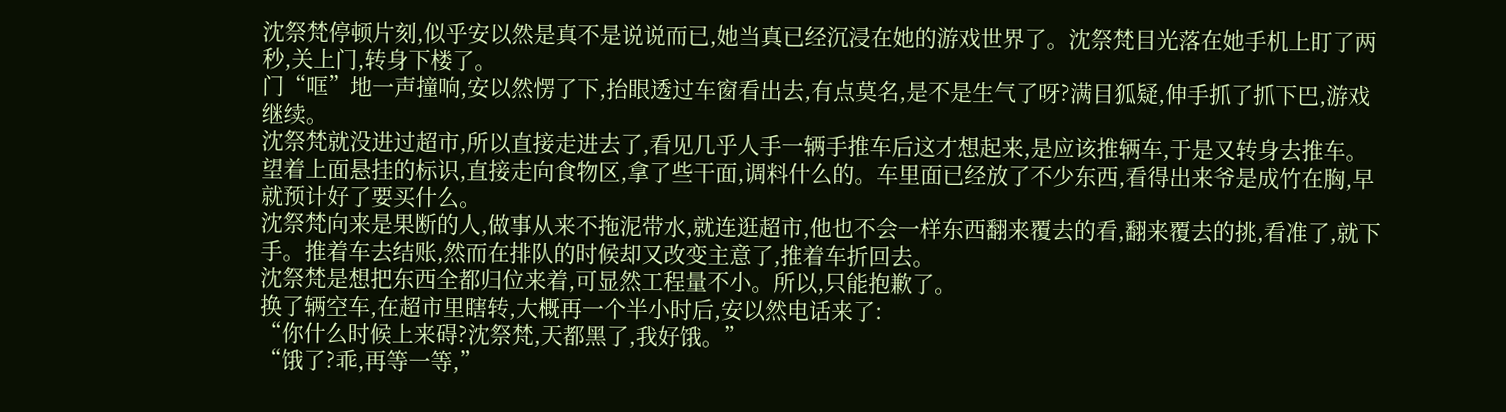沈祭梵停顿片刻,似乎安以然是真不是说说而已,她当真已经沉浸在她的游戏世界了。沈祭梵目光落在她手机上盯了两秒,关上门,转身下楼了。
门“哐”地一声撞响,安以然愣了下,抬眼透过车窗看出去,有点莫名,是不是生气了呀?满目狐疑,伸手抓了抓下巴,游戏继续。
沈祭梵就没进过超市,所以直接走进去了,看见几乎人手一辆手推车后这才想起来,是应该推辆车,于是又转身去推车。望着上面悬挂的标识,直接走向食物区,拿了些干面,调料什么的。车里面已经放了不少东西,看得出来爷是成竹在胸,早就预计好了要买什么。
沈祭梵向来是果断的人,做事从来不拖泥带水,就连逛超市,他也不会一样东西翻来覆去的看,翻来覆去的挑,看准了,就下手。推着车去结账,然而在排队的时候却又改变主意了,推着车折回去。
沈祭梵是想把东西全都归位来着,可显然工程量不小。所以,只能抱歉了。
换了辆空车,在超市里瞎转,大概再一个半小时后,安以然电话来了:
“你什么时候上来碍?沈祭梵,天都黑了,我好饿。”
“饿了?乖,再等一等,”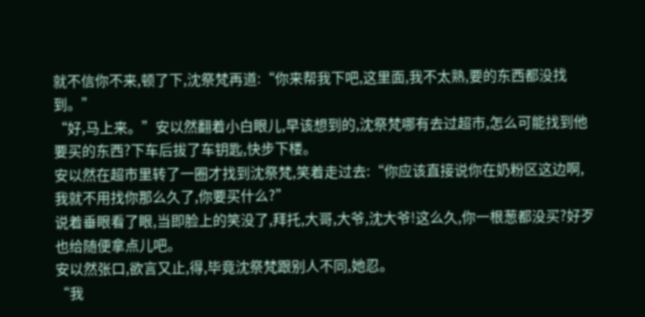就不信你不来,顿了下,沈祭梵再道:“你来帮我下吧,这里面,我不太熟,要的东西都没找到。”
“好,马上来。”安以然翻着小白眼儿,早该想到的,沈祭梵哪有去过超市,怎么可能找到他要买的东西?下车后拔了车钥匙,快步下楼。
安以然在超市里转了一圈才找到沈祭梵,笑着走过去:“你应该直接说你在奶粉区这边啊,我就不用找你那么久了,你要买什么?”
说着垂眼看了眼,当即脸上的笑没了,拜托,大哥,大爷,沈大爷!这么久,你一根葱都没买?好歹也给随便拿点儿吧。
安以然张口,欲言又止,得,毕竟沈祭梵跟别人不同,她忍。
“我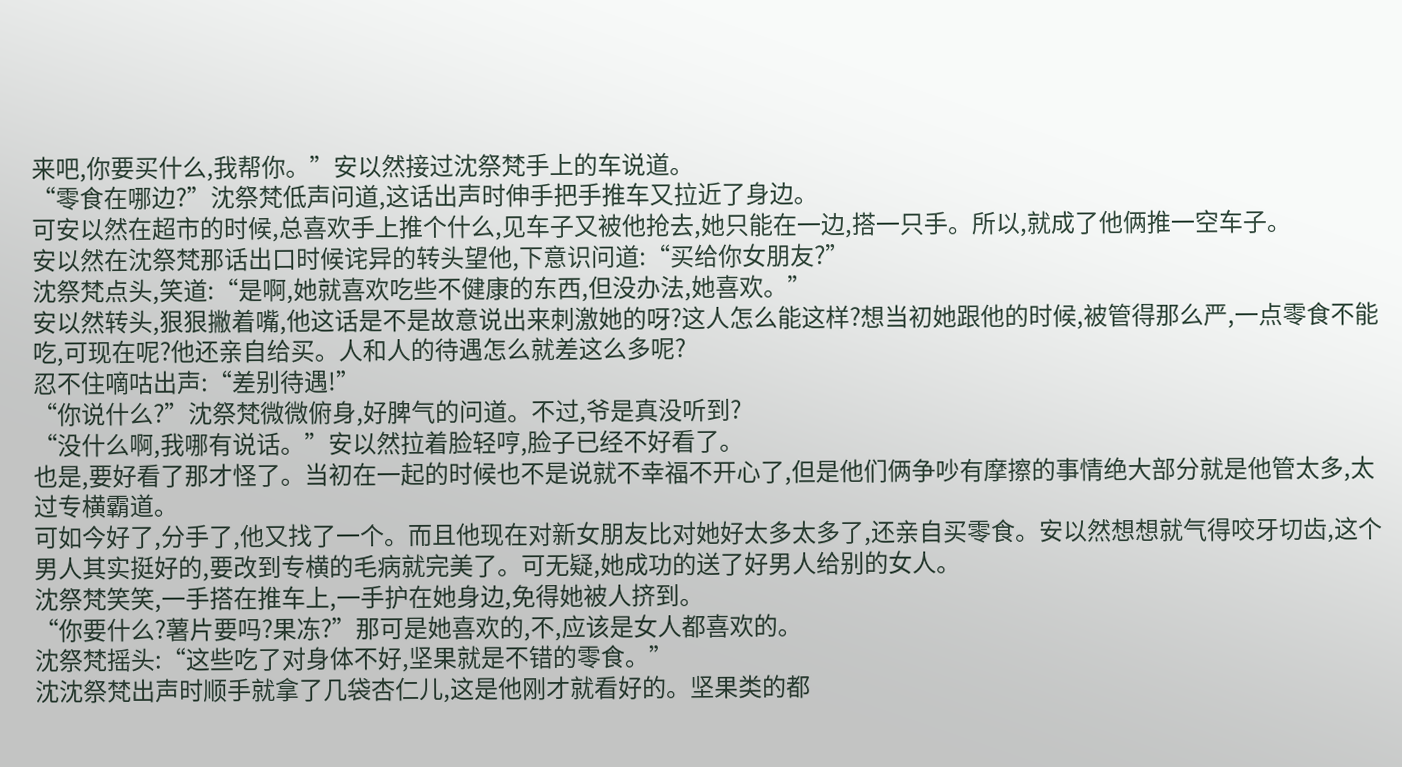来吧,你要买什么,我帮你。”安以然接过沈祭梵手上的车说道。
“零食在哪边?”沈祭梵低声问道,这话出声时伸手把手推车又拉近了身边。
可安以然在超市的时候,总喜欢手上推个什么,见车子又被他抢去,她只能在一边,搭一只手。所以,就成了他俩推一空车子。
安以然在沈祭梵那话出口时候诧异的转头望他,下意识问道:“买给你女朋友?”
沈祭梵点头,笑道:“是啊,她就喜欢吃些不健康的东西,但没办法,她喜欢。”
安以然转头,狠狠撇着嘴,他这话是不是故意说出来刺激她的呀?这人怎么能这样?想当初她跟他的时候,被管得那么严,一点零食不能吃,可现在呢?他还亲自给买。人和人的待遇怎么就差这么多呢?
忍不住嘀咕出声:“差别待遇!”
“你说什么?”沈祭梵微微俯身,好脾气的问道。不过,爷是真没听到?
“没什么啊,我哪有说话。”安以然拉着脸轻哼,脸子已经不好看了。
也是,要好看了那才怪了。当初在一起的时候也不是说就不幸福不开心了,但是他们俩争吵有摩擦的事情绝大部分就是他管太多,太过专横霸道。
可如今好了,分手了,他又找了一个。而且他现在对新女朋友比对她好太多太多了,还亲自买零食。安以然想想就气得咬牙切齿,这个男人其实挺好的,要改到专横的毛病就完美了。可无疑,她成功的送了好男人给别的女人。
沈祭梵笑笑,一手搭在推车上,一手护在她身边,免得她被人挤到。
“你要什么?薯片要吗?果冻?”那可是她喜欢的,不,应该是女人都喜欢的。
沈祭梵摇头:“这些吃了对身体不好,坚果就是不错的零食。”
沈沈祭梵出声时顺手就拿了几袋杏仁儿,这是他刚才就看好的。坚果类的都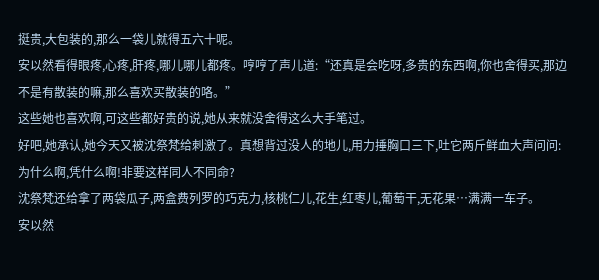挺贵,大包装的,那么一袋儿就得五六十呢。
安以然看得眼疼,心疼,肝疼,哪儿哪儿都疼。哼哼了声儿道:“还真是会吃呀,多贵的东西啊,你也舍得买,那边不是有散装的嘛,那么喜欢买散装的咯。”
这些她也喜欢啊,可这些都好贵的说,她从来就没舍得这么大手笔过。
好吧,她承认,她今天又被沈祭梵给刺激了。真想背过没人的地儿,用力捶胸口三下,吐它两斤鲜血大声问问:为什么啊,凭什么啊!非要这样同人不同命?
沈祭梵还给拿了两袋瓜子,两盒费列罗的巧克力,核桃仁儿,花生,红枣儿,葡萄干,无花果…满满一车子。
安以然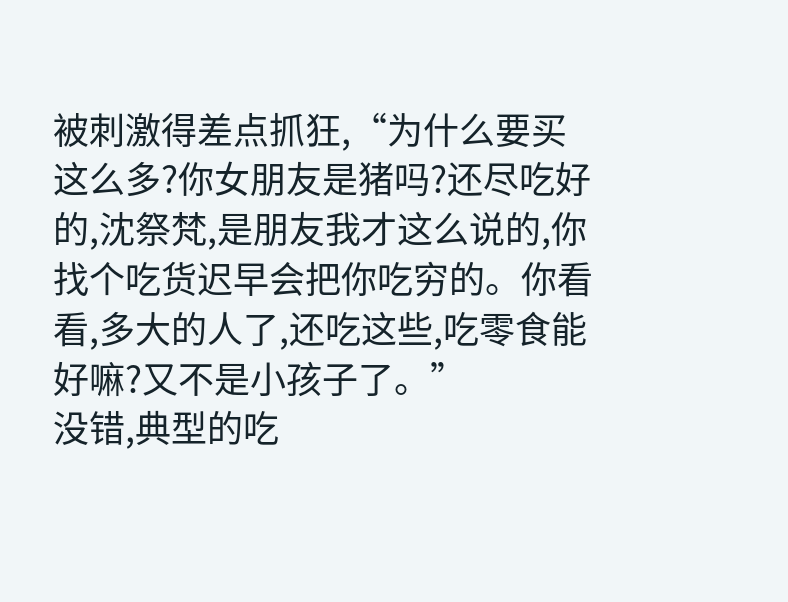被刺激得差点抓狂,“为什么要买这么多?你女朋友是猪吗?还尽吃好的,沈祭梵,是朋友我才这么说的,你找个吃货迟早会把你吃穷的。你看看,多大的人了,还吃这些,吃零食能好嘛?又不是小孩子了。”
没错,典型的吃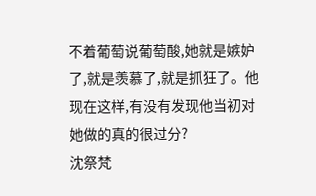不着葡萄说葡萄酸,她就是嫉妒了,就是羡慕了,就是抓狂了。他现在这样,有没有发现他当初对她做的真的很过分?
沈祭梵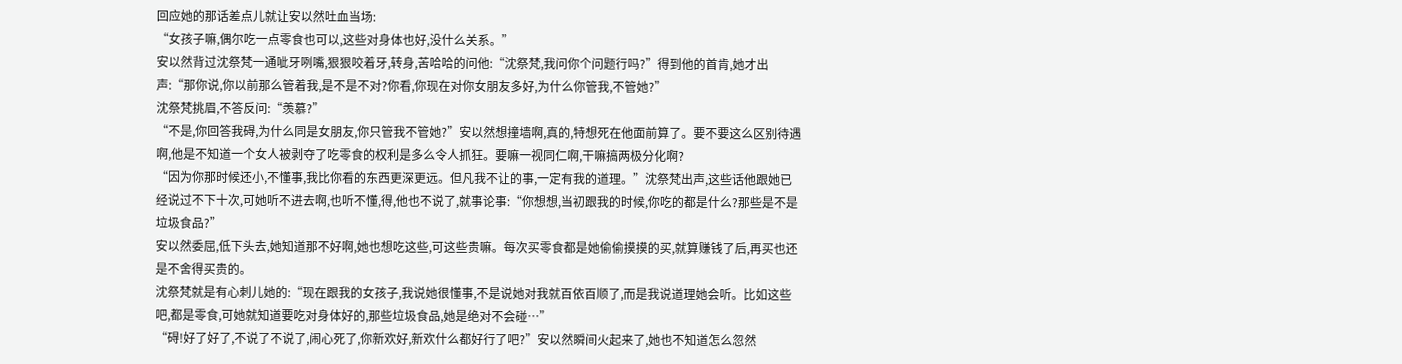回应她的那话差点儿就让安以然吐血当场:
“女孩子嘛,偶尔吃一点零食也可以,这些对身体也好,没什么关系。”
安以然背过沈祭梵一通呲牙咧嘴,狠狠咬着牙,转身,苦哈哈的问他:“沈祭梵,我问你个问题行吗?”得到他的首肯,她才出声:“那你说,你以前那么管着我,是不是不对?你看,你现在对你女朋友多好,为什么你管我,不管她?”
沈祭梵挑眉,不答反问:“羡慕?”
“不是,你回答我碍,为什么同是女朋友,你只管我不管她?”安以然想撞墙啊,真的,特想死在他面前算了。要不要这么区别待遇啊,他是不知道一个女人被剥夺了吃零食的权利是多么令人抓狂。要嘛一视同仁啊,干嘛搞两极分化啊?
“因为你那时候还小,不懂事,我比你看的东西更深更远。但凡我不让的事,一定有我的道理。”沈祭梵出声,这些话他跟她已经说过不下十次,可她听不进去啊,也听不懂,得,他也不说了,就事论事:“你想想,当初跟我的时候,你吃的都是什么?那些是不是垃圾食品?”
安以然委屈,低下头去,她知道那不好啊,她也想吃这些,可这些贵嘛。每次买零食都是她偷偷摸摸的买,就算赚钱了后,再买也还是不舍得买贵的。
沈祭梵就是有心刺儿她的:“现在跟我的女孩子,我说她很懂事,不是说她对我就百依百顺了,而是我说道理她会听。比如这些吧,都是零食,可她就知道要吃对身体好的,那些垃圾食品,她是绝对不会碰…”
“碍!好了好了,不说了不说了,闹心死了,你新欢好,新欢什么都好行了吧?”安以然瞬间火起来了,她也不知道怎么忽然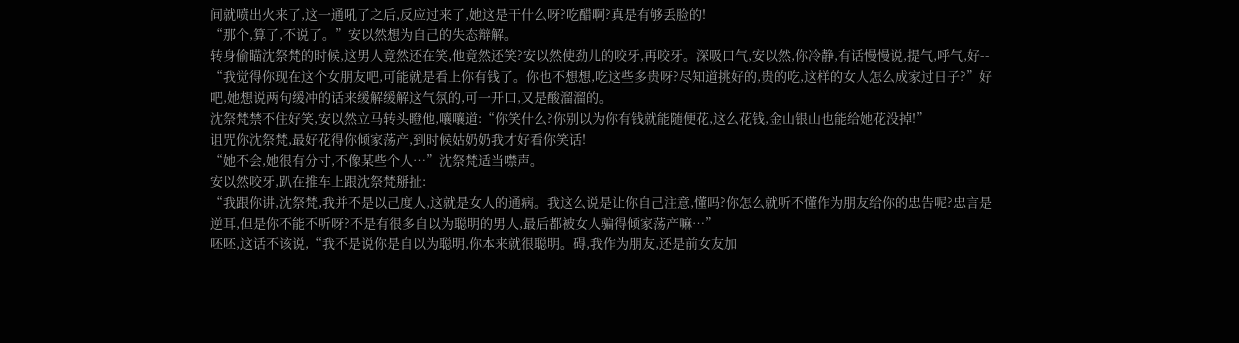间就喷出火来了,这一通吼了之后,反应过来了,她这是干什么呀?吃醋啊?真是有够丢脸的!
“那个,算了,不说了。”安以然想为自己的失态辩解。
转身偷瞄沈祭梵的时候,这男人竟然还在笑,他竟然还笑?安以然使劲儿的咬牙,再咬牙。深吸口气,安以然,你冷静,有话慢慢说,提气,呼气,好--
“我觉得你现在这个女朋友吧,可能就是看上你有钱了。你也不想想,吃这些多贵呀?尽知道挑好的,贵的吃,这样的女人怎么成家过日子?”好吧,她想说两句缓冲的话来缓解缓解这气氛的,可一开口,又是酸溜溜的。
沈祭梵禁不住好笑,安以然立马转头瞪他,嚷嚷道:“你笑什么?你别以为你有钱就能随便花,这么花钱,金山银山也能给她花没掉!”
诅咒你沈祭梵,最好花得你倾家荡产,到时候姑奶奶我才好看你笑话!
“她不会,她很有分寸,不像某些个人…”沈祭梵适当噤声。
安以然咬牙,趴在推车上跟沈祭梵掰扯:
“我跟你讲,沈祭梵,我并不是以己度人,这就是女人的通病。我这么说是让你自己注意,懂吗?你怎么就听不懂作为朋友给你的忠告呢?忠言是逆耳,但是你不能不听呀?不是有很多自以为聪明的男人,最后都被女人骗得倾家荡产嘛…”
呸呸,这话不该说,“我不是说你是自以为聪明,你本来就很聪明。碍,我作为朋友,还是前女友加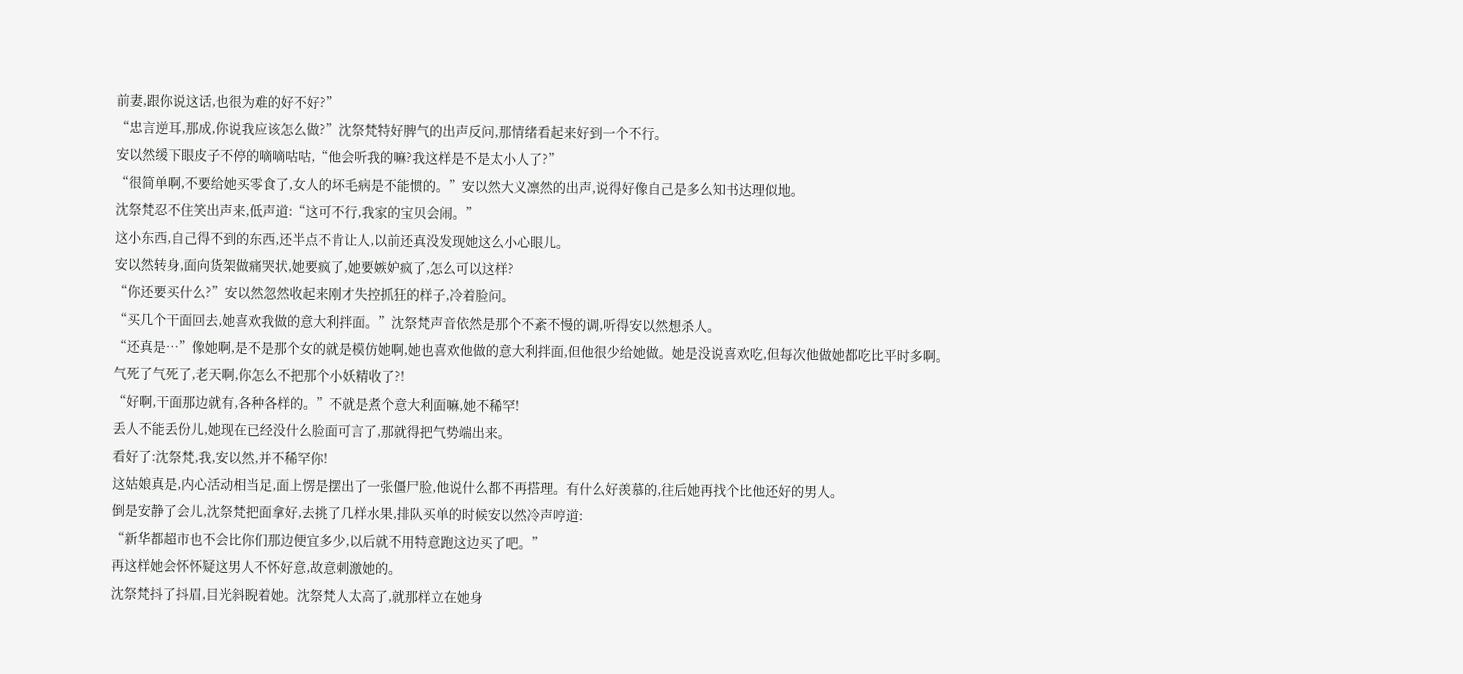前妻,跟你说这话,也很为难的好不好?”
“忠言逆耳,那成,你说我应该怎么做?”沈祭梵特好脾气的出声反问,那情绪看起来好到一个不行。
安以然缓下眼皮子不停的嘀嘀咕咕,“他会听我的嘛?我这样是不是太小人了?”
“很简单啊,不要给她买零食了,女人的坏毛病是不能惯的。”安以然大义凛然的出声,说得好像自己是多么知书达理似地。
沈祭梵忍不住笑出声来,低声道:“这可不行,我家的宝贝会闹。”
这小东西,自己得不到的东西,还半点不肯让人,以前还真没发现她这么小心眼儿。
安以然转身,面向货架做痛哭状,她要疯了,她要嫉妒疯了,怎么可以这样?
“你还要买什么?”安以然忽然收起来刚才失控抓狂的样子,冷着脸问。
“买几个干面回去,她喜欢我做的意大利拌面。”沈祭梵声音依然是那个不紊不慢的调,听得安以然想杀人。
“还真是…”像她啊,是不是那个女的就是模仿她啊,她也喜欢他做的意大利拌面,但他很少给她做。她是没说喜欢吃,但每次他做她都吃比平时多啊。
气死了气死了,老天啊,你怎么不把那个小妖精收了?!
“好啊,干面那边就有,各种各样的。”不就是煮个意大利面嘛,她不稀罕!
丢人不能丢份儿,她现在已经没什么脸面可言了,那就得把气势端出来。
看好了:沈祭梵,我,安以然,并不稀罕你!
这姑娘真是,内心活动相当足,面上愣是摆出了一张僵尸脸,他说什么都不再搭理。有什么好羡慕的,往后她再找个比他还好的男人。
倒是安静了会儿,沈祭梵把面拿好,去挑了几样水果,排队买单的时候安以然冷声哼道:
“新华都超市也不会比你们那边便宜多少,以后就不用特意跑这边买了吧。”
再这样她会怀怀疑这男人不怀好意,故意刺激她的。
沈祭梵抖了抖眉,目光斜睨着她。沈祭梵人太高了,就那样立在她身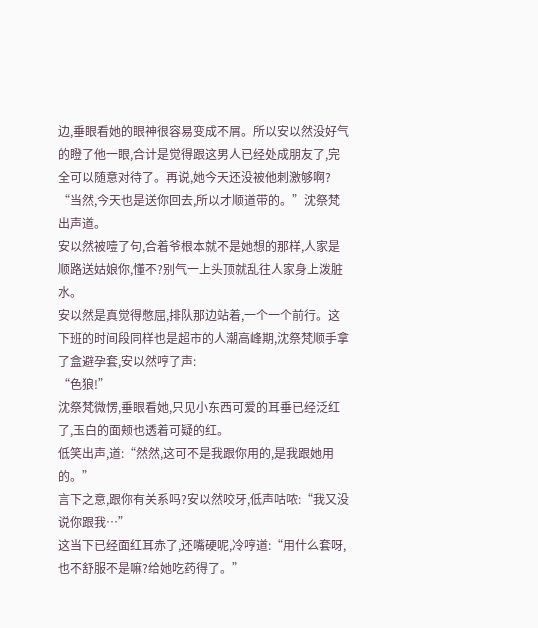边,垂眼看她的眼神很容易变成不屑。所以安以然没好气的瞪了他一眼,合计是觉得跟这男人已经处成朋友了,完全可以随意对待了。再说,她今天还没被他刺激够啊?
“当然,今天也是送你回去,所以才顺道带的。”沈祭梵出声道。
安以然被噎了句,合着爷根本就不是她想的那样,人家是顺路送姑娘你,懂不?别气一上头顶就乱往人家身上泼脏水。
安以然是真觉得憋屈,排队那边站着,一个一个前行。这下班的时间段同样也是超市的人潮高峰期,沈祭梵顺手拿了盒避孕套,安以然哼了声:
“色狼!”
沈祭梵微愣,垂眼看她,只见小东西可爱的耳垂已经泛红了,玉白的面颊也透着可疑的红。
低笑出声,道:“然然,这可不是我跟你用的,是我跟她用的。”
言下之意,跟你有关系吗?安以然咬牙,低声咕哝:“我又没说你跟我…”
这当下已经面红耳赤了,还嘴硬呢,冷哼道:“用什么套呀,也不舒服不是嘛?给她吃药得了。”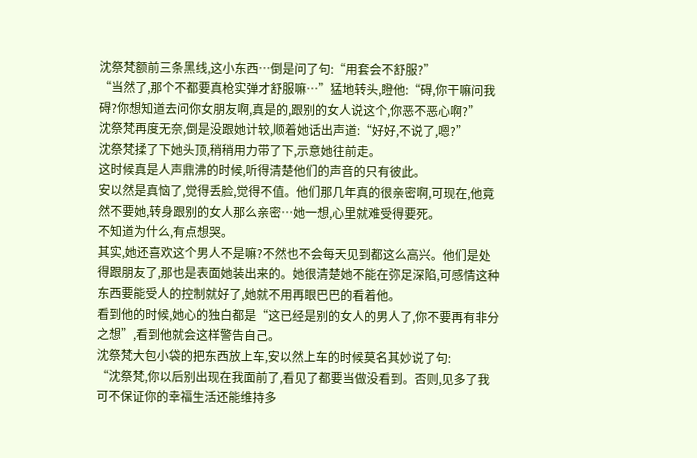沈祭梵额前三条黑线,这小东西…倒是问了句:“用套会不舒服?”
“当然了,那个不都要真枪实弹才舒服嘛…”猛地转头,瞪他:“碍,你干嘛问我碍?你想知道去问你女朋友啊,真是的,跟别的女人说这个,你恶不恶心啊?”
沈祭梵再度无奈,倒是没跟她计较,顺着她话出声道:“好好,不说了,嗯?”
沈祭梵揉了下她头顶,稍稍用力带了下,示意她往前走。
这时候真是人声鼎沸的时候,听得清楚他们的声音的只有彼此。
安以然是真恼了,觉得丢脸,觉得不值。他们那几年真的很亲密啊,可现在,他竟然不要她,转身跟别的女人那么亲密…她一想,心里就难受得要死。
不知道为什么,有点想哭。
其实,她还喜欢这个男人不是嘛?不然也不会每天见到都这么高兴。他们是处得跟朋友了,那也是表面她装出来的。她很清楚她不能在弥足深陷,可感情这种东西要能受人的控制就好了,她就不用再眼巴巴的看着他。
看到他的时候,她心的独白都是“这已经是别的女人的男人了,你不要再有非分之想”,看到他就会这样警告自己。
沈祭梵大包小袋的把东西放上车,安以然上车的时候莫名其妙说了句:
“沈祭梵,你以后别出现在我面前了,看见了都要当做没看到。否则,见多了我可不保证你的幸福生活还能维持多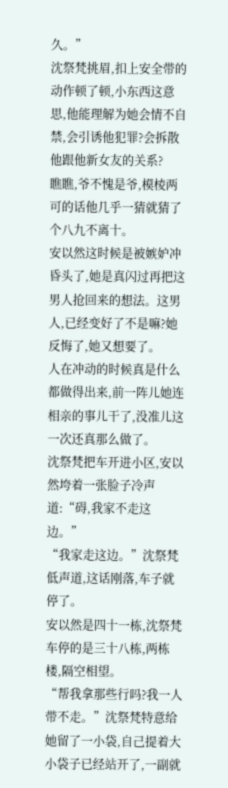久。”
沈祭梵挑眉,扣上安全带的动作顿了顿,小东西这意思,他能理解为她会情不自禁,会引诱他犯罪?会拆散他跟他新女友的关系?
瞧瞧,爷不愧是爷,模棱两可的话他几乎一猜就猜了个八九不离十。
安以然这时候是被嫉妒冲昏头了,她是真闪过再把这男人抢回来的想法。这男人,已经变好了不是嘛?她反悔了,她又想要了。
人在冲动的时候真是什么都做得出来,前一阵儿她连相亲的事儿干了,没准儿这一次还真那么做了。
沈祭梵把车开进小区,安以然垮着一张脸子冷声道:“碍,我家不走这边。”
“我家走这边。”沈祭梵低声道,这话刚落,车子就停了。
安以然是四十一栋,沈祭梵车停的是三十八栋,两栋楼,隔空相望。
“帮我拿那些行吗?我一人带不走。”沈祭梵特意给她留了一小袋,自己提着大小袋子已经站开了,一副就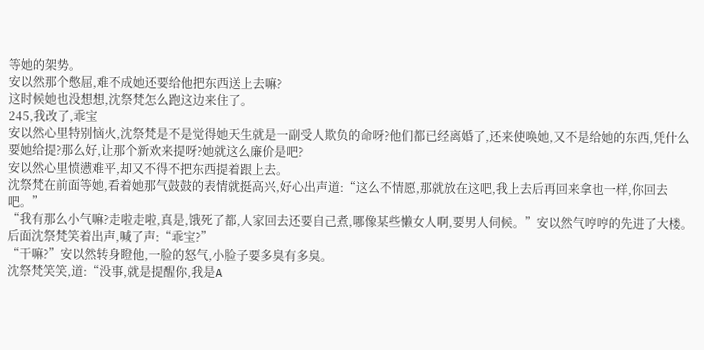等她的架势。
安以然那个憋屈,难不成她还要给他把东西送上去嘛?
这时候她也没想想,沈祭梵怎么跑这边来住了。
245,我改了,乖宝
安以然心里特别恼火,沈祭梵是不是觉得她天生就是一副受人欺负的命呀?他们都已经离婚了,还来使唤她,又不是给她的东西,凭什么要她给提?那么好,让那个新欢来提呀?她就这么廉价是吧?
安以然心里愤懑难平,却又不得不把东西提着跟上去。
沈祭梵在前面等她,看着她那气鼓鼓的表情就挺高兴,好心出声道:“这么不情愿,那就放在这吧,我上去后再回来拿也一样,你回去吧。”
“我有那么小气嘛?走啦走啦,真是,饿死了都,人家回去还要自己煮,哪像某些懒女人啊,要男人伺候。”安以然气哼哼的先进了大楼。
后面沈祭梵笑着出声,喊了声:“乖宝?”
“干嘛?”安以然转身瞪他,一脸的怒气,小脸子要多臭有多臭。
沈祭梵笑笑,道:“没事,就是提醒你,我是A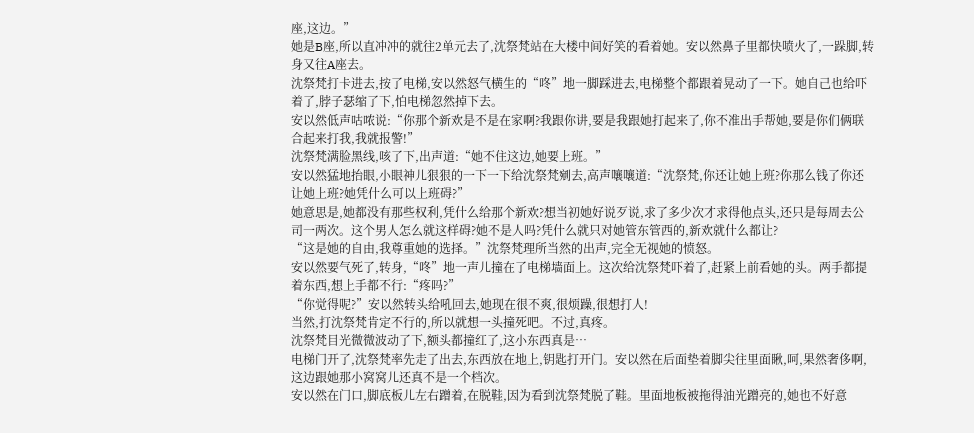座,这边。”
她是B座,所以直冲冲的就往2单元去了,沈祭梵站在大楼中间好笑的看着她。安以然鼻子里都快喷火了,一跺脚,转身又往A座去。
沈祭梵打卡进去,按了电梯,安以然怒气横生的“咚”地一脚踩进去,电梯整个都跟着晃动了一下。她自己也给吓着了,脖子瑟缩了下,怕电梯忽然掉下去。
安以然低声咕哝说:“你那个新欢是不是在家啊?我跟你讲,要是我跟她打起来了,你不准出手帮她,要是你们俩联合起来打我,我就报警!”
沈祭梵满脸黑线,咳了下,出声道:“她不住这边,她要上班。”
安以然猛地抬眼,小眼神儿狠狠的一下一下给沈祭梵剜去,高声嚷嚷道:“沈祭梵,你还让她上班?你那么钱了你还让她上班?她凭什么可以上班碍?”
她意思是,她都没有那些权利,凭什么给那个新欢?想当初她好说歹说,求了多少次才求得他点头,还只是每周去公司一两次。这个男人怎么就这样碍?她不是人吗?凭什么就只对她管东管西的,新欢就什么都让?
“这是她的自由,我尊重她的选择。”沈祭梵理所当然的出声,完全无视她的愤怒。
安以然要气死了,转身,“咚”地一声儿撞在了电梯墙面上。这次给沈祭梵吓着了,赶紧上前看她的头。两手都提着东西,想上手都不行:“疼吗?”
“你觉得呢?”安以然转头给吼回去,她现在很不爽,很烦躁,很想打人!
当然,打沈祭梵肯定不行的,所以就想一头撞死吧。不过,真疼。
沈祭梵目光微微波动了下,额头都撞红了,这小东西真是…
电梯门开了,沈祭梵率先走了出去,东西放在地上,钥匙打开门。安以然在后面垫着脚尖往里面瞅,呵,果然奢侈啊,这边跟她那小窝窝儿还真不是一个档次。
安以然在门口,脚底板儿左右蹭着,在脱鞋,因为看到沈祭梵脱了鞋。里面地板被拖得油光蹭亮的,她也不好意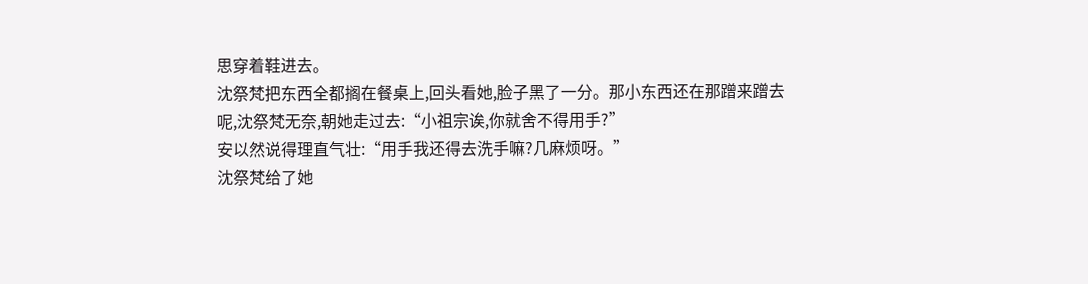思穿着鞋进去。
沈祭梵把东西全都搁在餐桌上,回头看她,脸子黑了一分。那小东西还在那蹭来蹭去呢,沈祭梵无奈,朝她走过去:“小祖宗诶,你就舍不得用手?”
安以然说得理直气壮:“用手我还得去洗手嘛?几麻烦呀。”
沈祭梵给了她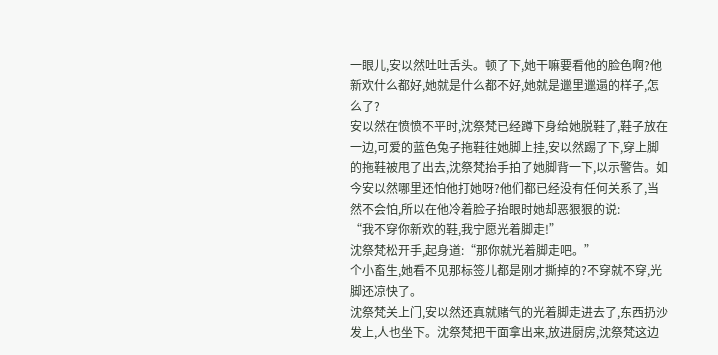一眼儿,安以然吐吐舌头。顿了下,她干嘛要看他的脸色啊?他新欢什么都好,她就是什么都不好,她就是邋里邋遢的样子,怎么了?
安以然在愤愤不平时,沈祭梵已经蹲下身给她脱鞋了,鞋子放在一边,可爱的蓝色兔子拖鞋往她脚上挂,安以然踢了下,穿上脚的拖鞋被甩了出去,沈祭梵抬手拍了她脚背一下,以示警告。如今安以然哪里还怕他打她呀?他们都已经没有任何关系了,当然不会怕,所以在他冷着脸子抬眼时她却恶狠狠的说:
“我不穿你新欢的鞋,我宁愿光着脚走!”
沈祭梵松开手,起身道:“那你就光着脚走吧。”
个小畜生,她看不见那标签儿都是刚才撕掉的?不穿就不穿,光脚还凉快了。
沈祭梵关上门,安以然还真就赌气的光着脚走进去了,东西扔沙发上,人也坐下。沈祭梵把干面拿出来,放进厨房,沈祭梵这边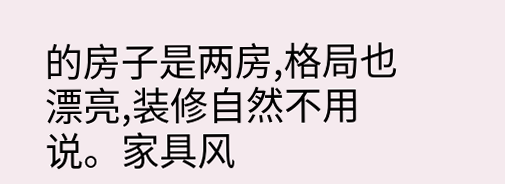的房子是两房,格局也漂亮,装修自然不用说。家具风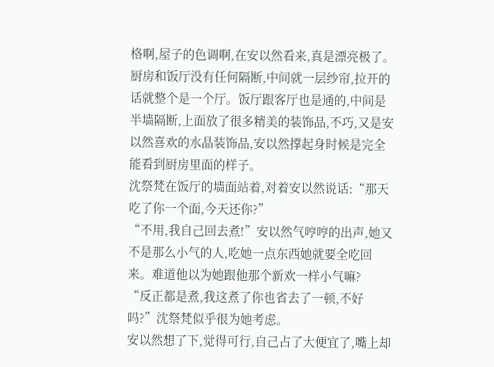格啊,屋子的色调啊,在安以然看来,真是漂亮极了。
厨房和饭厅没有任何隔断,中间就一层纱帘,拉开的话就整个是一个厅。饭厅跟客厅也是通的,中间是半墙隔断,上面放了很多精美的装饰品,不巧,又是安以然喜欢的水晶装饰品,安以然撑起身时候是完全能看到厨房里面的样子。
沈祭梵在饭厅的墙面站着,对着安以然说话:“那天吃了你一个面,今天还你?”
“不用,我自己回去煮!”安以然气哼哼的出声,她又不是那么小气的人,吃她一点东西她就要全吃回来。难道他以为她跟他那个新欢一样小气嘛?
“反正都是煮,我这煮了你也省去了一顿,不好吗?”沈祭梵似乎很为她考虑。
安以然想了下,觉得可行,自己占了大便宜了,嘴上却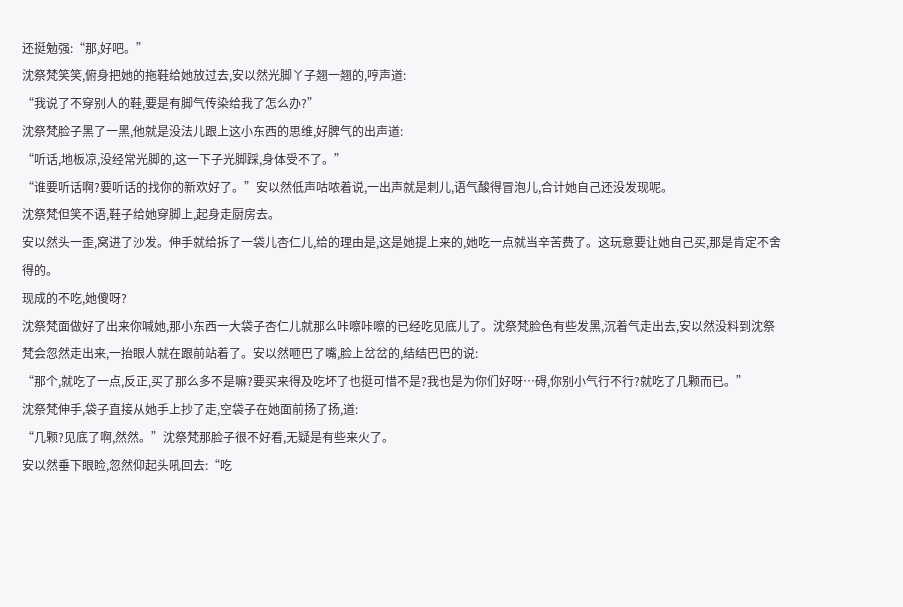还挺勉强:“那,好吧。”
沈祭梵笑笑,俯身把她的拖鞋给她放过去,安以然光脚丫子翘一翘的,哼声道:
“我说了不穿别人的鞋,要是有脚气传染给我了怎么办?”
沈祭梵脸子黑了一黑,他就是没法儿跟上这小东西的思维,好脾气的出声道:
“听话,地板凉,没经常光脚的,这一下子光脚踩,身体受不了。”
“谁要听话啊?要听话的找你的新欢好了。”安以然低声咕哝着说,一出声就是刺儿,语气酸得冒泡儿,合计她自己还没发现呢。
沈祭梵但笑不语,鞋子给她穿脚上,起身走厨房去。
安以然头一歪,窝进了沙发。伸手就给拆了一袋儿杏仁儿,给的理由是,这是她提上来的,她吃一点就当辛苦费了。这玩意要让她自己买,那是肯定不舍得的。
现成的不吃,她傻呀?
沈祭梵面做好了出来你喊她,那小东西一大袋子杏仁儿就那么咔嚓咔嚓的已经吃见底儿了。沈祭梵脸色有些发黑,沉着气走出去,安以然没料到沈祭梵会忽然走出来,一抬眼人就在跟前站着了。安以然咂巴了嘴,脸上岔岔的,结结巴巴的说:
“那个,就吃了一点,反正,买了那么多不是嘛?要买来得及吃坏了也挺可惜不是?我也是为你们好呀…碍,你别小气行不行?就吃了几颗而已。”
沈祭梵伸手,袋子直接从她手上抄了走,空袋子在她面前扬了扬,道:
“几颗?见底了啊,然然。”沈祭梵那脸子很不好看,无疑是有些来火了。
安以然垂下眼睑,忽然仰起头吼回去:“吃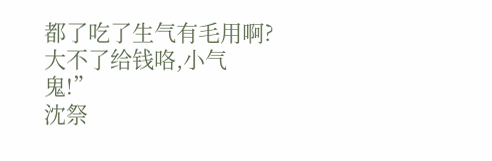都了吃了生气有毛用啊?大不了给钱咯,小气鬼!”
沈祭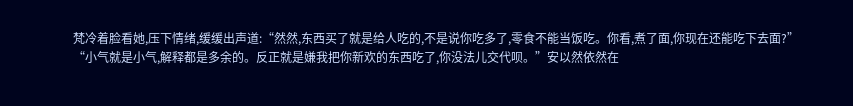梵冷着脸看她,压下情绪,缓缓出声道:“然然,东西买了就是给人吃的,不是说你吃多了,零食不能当饭吃。你看,煮了面,你现在还能吃下去面?”
“小气就是小气,解释都是多余的。反正就是嫌我把你新欢的东西吃了,你没法儿交代呗。”安以然依然在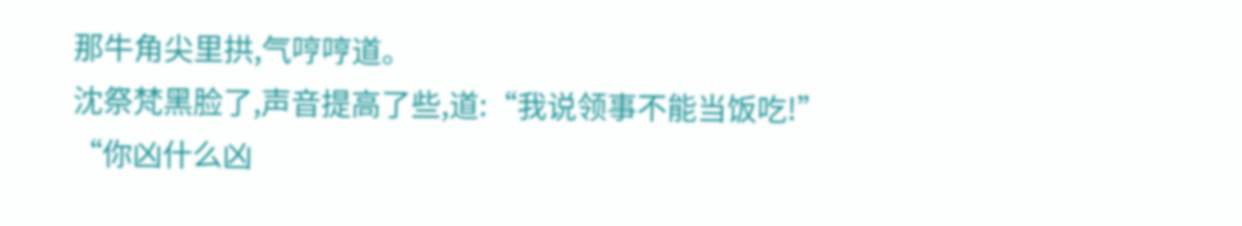那牛角尖里拱,气哼哼道。
沈祭梵黑脸了,声音提高了些,道:“我说领事不能当饭吃!”
“你凶什么凶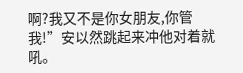啊?我又不是你女朋友,你管我!”安以然跳起来冲他对着就吼。